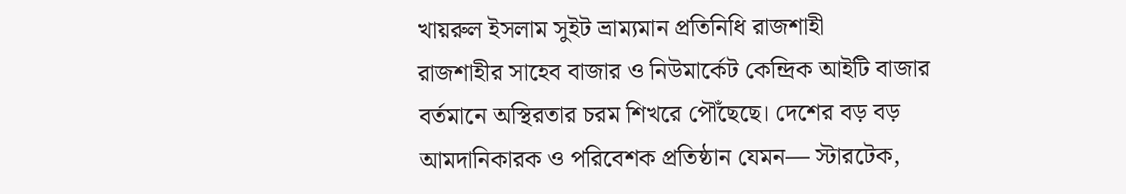খায়রুল ইসলাম সুইট ভ্রাম্যমান প্রতিনিধি রাজশাহী
রাজশাহীর সাহেব বাজার ও নিউমার্কেট কেন্দ্রিক আইটি বাজার বর্তমানে অস্থিরতার চরম শিখরে পৌঁছেছে। দেশের বড় বড় আমদানিকারক ও পরিবেশক প্রতিষ্ঠান যেমন— স্টারটেক,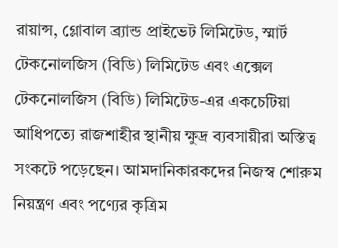রায়ান্স, গ্লোবাল ব্র্যান্ড প্রাইভেট লিমিটেড, স্মার্ট টেকনোলজিস (বিডি) লিমিটেড এবং এক্সেল টেকনোলজিস (বিডি) লিমিটেড-এর একচেটিয়া আধিপত্যে রাজশাহীর স্থানীয় ক্ষুদ্র ব্যবসায়ীরা অস্তিত্ব সংকটে পড়েছেন। আমদানিকারকদের নিজস্ব শোরুম নিয়ন্ত্রণ এবং পণ্যের কৃত্রিম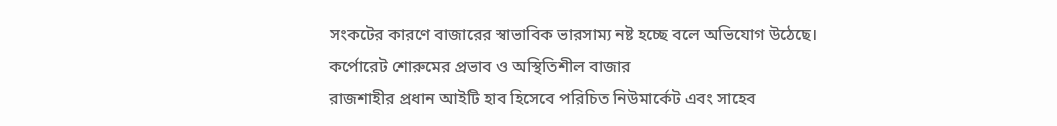সংকটের কারণে বাজারের স্বাভাবিক ভারসাম্য নষ্ট হচ্ছে বলে অভিযোগ উঠেছে।
কর্পোরেট শোরুমের প্রভাব ও অস্থিতিশীল বাজার
রাজশাহীর প্রধান আইটি হাব হিসেবে পরিচিত নিউমার্কেট এবং সাহেব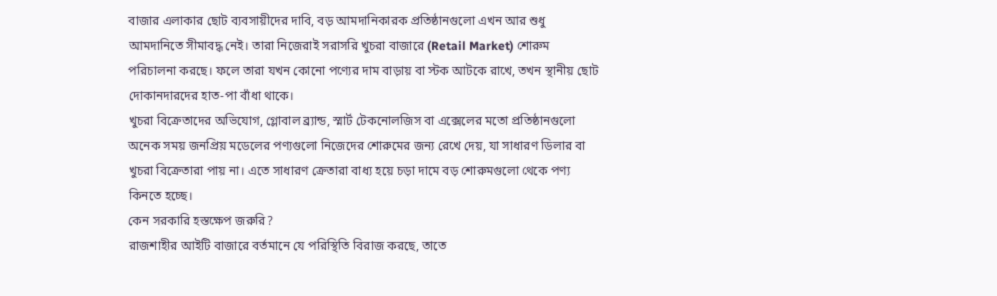বাজার এলাকার ছোট ব্যবসায়ীদের দাবি, বড় আমদানিকারক প্রতিষ্ঠানগুলো এখন আর শুধু আমদানিতে সীমাবদ্ধ নেই। তারা নিজেরাই সরাসরি খুচরা বাজারে (Retail Market) শোরুম পরিচালনা করছে। ফলে তারা যখন কোনো পণ্যের দাম বাড়ায় বা স্টক আটকে রাখে, তখন স্থানীয় ছোট দোকানদারদের হাত-পা বাঁধা থাকে।
খুচরা বিক্রেতাদের অভিযোগ, গ্লোবাল ব্র্যান্ড, স্মার্ট টেকনোলজিস বা এক্সেলের মতো প্রতিষ্ঠানগুলো অনেক সময় জনপ্রিয় মডেলের পণ্যগুলো নিজেদের শোরুমের জন্য রেখে দেয়, যা সাধারণ ডিলার বা খুচরা বিক্রেতারা পায় না। এতে সাধারণ ক্রেতারা বাধ্য হয়ে চড়া দামে বড় শোরুমগুলো থেকে পণ্য কিনতে হচ্ছে।
কেন সরকারি হস্তক্ষেপ জরুরি?
রাজশাহীর আইটি বাজারে বর্তমানে যে পরিস্থিতি বিরাজ করছে, তাতে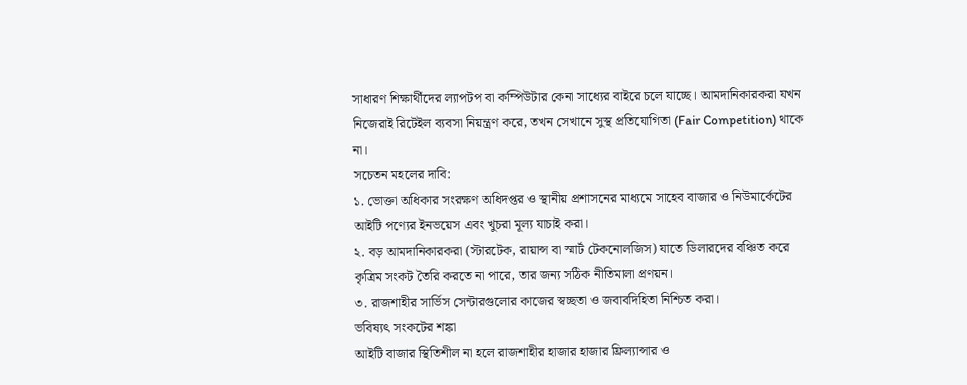সাধারণ শিক্ষার্থীদের ল্যাপটপ বা কম্পিউটার কেনা সাধ্যের বাইরে চলে যাচ্ছে। আমদানিকারকরা যখন নিজেরাই রিটেইল ব্যবসা নিয়ন্ত্রণ করে, তখন সেখানে সুস্থ প্রতিযোগিতা (Fair Competition) থাকে না।
সচেতন মহলের দাবি:
১. ভোক্তা অধিকার সংরক্ষণ অধিদপ্তর ও স্থানীয় প্রশাসনের মাধ্যমে সাহেব বাজার ও নিউমার্কেটের আইটি পণ্যের ইনভয়েস এবং খুচরা মূল্য যাচাই করা।
২. বড় আমদানিকারকরা (স্টারটেক, রায়ান্স বা স্মার্ট টেকনোলজিস) যাতে ডিলারদের বঞ্চিত করে কৃত্রিম সংকট তৈরি করতে না পারে, তার জন্য সঠিক নীতিমালা প্রণয়ন।
৩. রাজশাহীর সার্ভিস সেন্টারগুলোর কাজের স্বচ্ছতা ও জবাবদিহিতা নিশ্চিত করা।
ভবিষ্যৎ সংকটের শঙ্কা
আইটি বাজার স্থিতিশীল না হলে রাজশাহীর হাজার হাজার ফ্রিল্যান্সার ও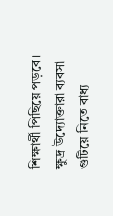শিক্ষার্থী পিছিয়ে পড়বে। ক্ষুদ্র উদ্যোক্তারা ব্যবসা গুটিয়ে নিতে বাধ্য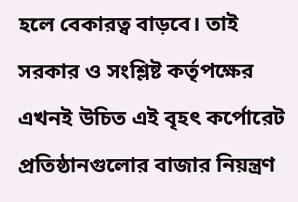হলে বেকারত্ব বাড়বে। তাই সরকার ও সংশ্লিষ্ট কর্তৃপক্ষের এখনই উচিত এই বৃহৎ কর্পোরেট প্রতিষ্ঠানগুলোর বাজার নিয়ন্ত্রণ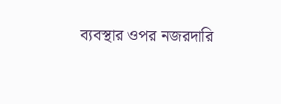ব্যবস্থার ওপর নজরদারি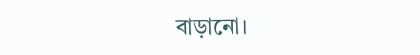বাড়ানো।